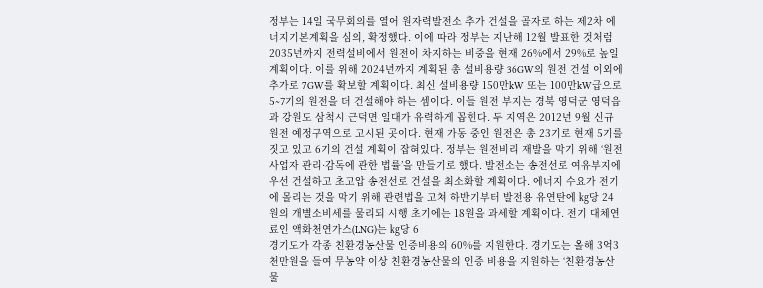정부는 14일 국무회의를 열어 원자력발전소 추가 건설을 골자로 하는 제2차 에너지기본계획을 심의, 확정했다. 이에 따라 정부는 지난해 12월 발표한 것처럼 2035년까지 전력설비에서 원전이 차지하는 비중을 현재 26%에서 29%로 높일 계획이다. 이를 위해 2024년까지 계획된 총 설비용량 36GW의 원전 건설 이외에 추가로 7GW를 확보할 계획이다. 최신 설비용량 150만kW 또는 100만kW급으로 5∼7기의 원전을 더 건설해야 하는 셈이다. 이들 원전 부지는 경북 영덕군 영덕읍과 강원도 삼척시 근덕면 일대가 유력하게 꼽힌다. 두 지역은 2012년 9월 신규 원전 예정구역으로 고시된 곳이다. 현재 가동 중인 원전은 총 23기로 현재 5기를 짓고 있고 6기의 건설 계획이 잡혀있다. 정부는 원전비리 재발을 막기 위해 ‘원전사업자 관리·감독에 관한 법률’을 만들기로 했다. 발전소는 송전선로 여유부지에 우선 건설하고 초고압 송전선로 건설을 최소화할 계획이다. 에너지 수요가 전기에 몰리는 것을 막기 위해 관련법을 고쳐 하반기부터 발전용 유연탄에 ㎏당 24원의 개별소비세를 물리되 시행 초기에는 18원을 과세할 계획이다. 전기 대체연료인 액화천연가스(LNG)는 ㎏당 6
경기도가 각종 친환경농산물 인증비용의 60%를 지원한다. 경기도는 올해 3억3천만원을 들여 무농약 이상 친환경농산물의 인증 비용을 지원하는 ‘친환경농산물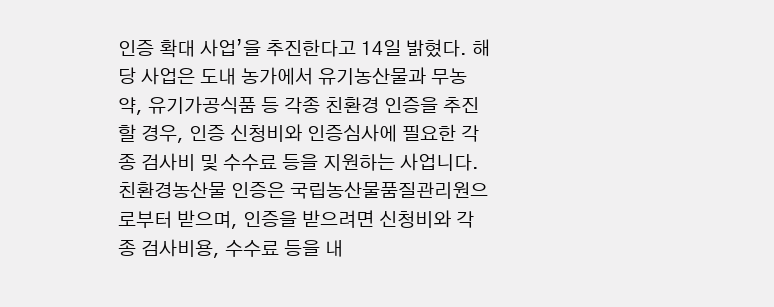인증 확대 사업’을 추진한다고 14일 밝혔다. 해당 사업은 도내 농가에서 유기농산물과 무농약, 유기가공식품 등 각종 친환경 인증을 추진할 경우, 인증 신청비와 인증심사에 필요한 각종 검사비 및 수수료 등을 지원하는 사업니다. 친환경농산물 인증은 국립농산물품질관리원으로부터 받으며, 인증을 받으려면 신청비와 각종 검사비용, 수수료 등을 내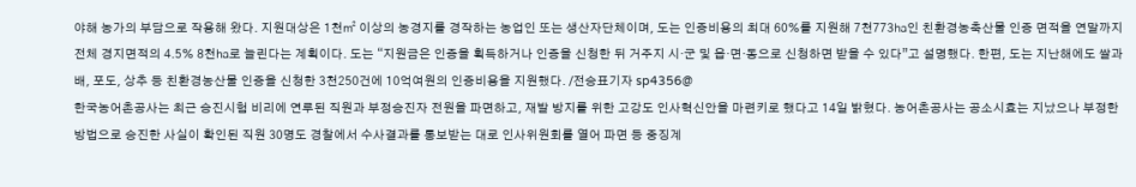야해 농가의 부담으로 작용해 왔다. 지원대상은 1천㎡ 이상의 농경지를 경작하는 농업인 또는 생산자단체이며, 도는 인증비용의 최대 60%를 지원해 7천773㏊인 친환경농축산물 인증 면적을 연말까지 전체 경지면적의 4.5% 8천㏊로 늘린다는 계획이다. 도는 “지원금은 인증을 획득하거나 인증을 신청한 뒤 거주지 시·군 및 읍·면·동으로 신청하면 받을 수 있다”고 설명했다. 한편, 도는 지난해에도 쌀과 배, 포도, 상추 등 친환경농산물 인증을 신청한 3천250건에 10억여원의 인증비용을 지원했다. /전승표기자 sp4356@
한국농어촌공사는 최근 승진시험 비리에 연루된 직원과 부정승진자 전원을 파면하고, 재발 방지를 위한 고강도 인사혁신안을 마련키로 했다고 14일 밝혔다. 농어촌공사는 공소시효는 지났으나 부정한 방법으로 승진한 사실이 확인된 직원 30명도 경찰에서 수사결과를 통보받는 대로 인사위원회를 열어 파면 등 중징계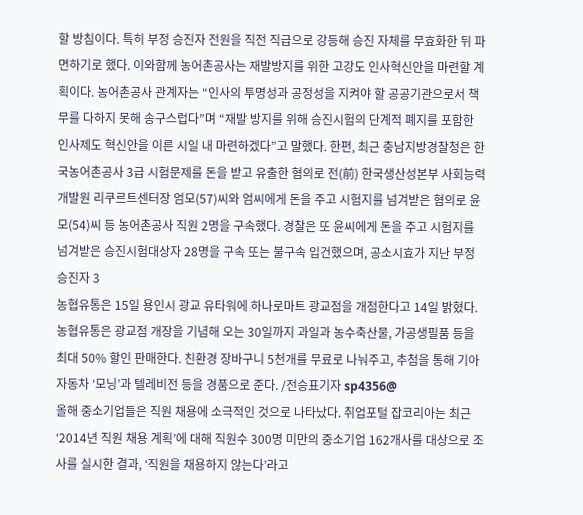할 방침이다. 특히 부정 승진자 전원을 직전 직급으로 강등해 승진 자체를 무효화한 뒤 파면하기로 했다. 이와함께 농어촌공사는 재발방지를 위한 고강도 인사혁신안을 마련할 계획이다. 농어촌공사 관계자는 “인사의 투명성과 공정성을 지켜야 할 공공기관으로서 책무를 다하지 못해 송구스럽다”며 “재발 방지를 위해 승진시험의 단계적 폐지를 포함한 인사제도 혁신안을 이른 시일 내 마련하겠다”고 말했다. 한편, 최근 충남지방경찰청은 한국농어촌공사 3급 시험문제를 돈을 받고 유출한 혐의로 전(前) 한국생산성본부 사회능력개발원 리쿠르트센터장 엄모(57)씨와 엄씨에게 돈을 주고 시험지를 넘겨받은 혐의로 윤모(54)씨 등 농어촌공사 직원 2명을 구속했다. 경찰은 또 윤씨에게 돈을 주고 시험지를 넘겨받은 승진시험대상자 28명을 구속 또는 불구속 입건했으며, 공소시효가 지난 부정 승진자 3
농협유통은 15일 용인시 광교 유타워에 하나로마트 광교점을 개점한다고 14일 밝혔다. 농협유통은 광교점 개장을 기념해 오는 30일까지 과일과 농수축산물, 가공생필품 등을 최대 50% 할인 판매한다. 친환경 장바구니 5천개를 무료로 나눠주고, 추첨을 통해 기아자동차 ‘모닝’과 텔레비전 등을 경품으로 준다. /전승표기자 sp4356@
올해 중소기업들은 직원 채용에 소극적인 것으로 나타났다. 취업포털 잡코리아는 최근 ‘2014년 직원 채용 계획’에 대해 직원수 300명 미만의 중소기업 162개사를 대상으로 조사를 실시한 결과, ‘직원을 채용하지 않는다’라고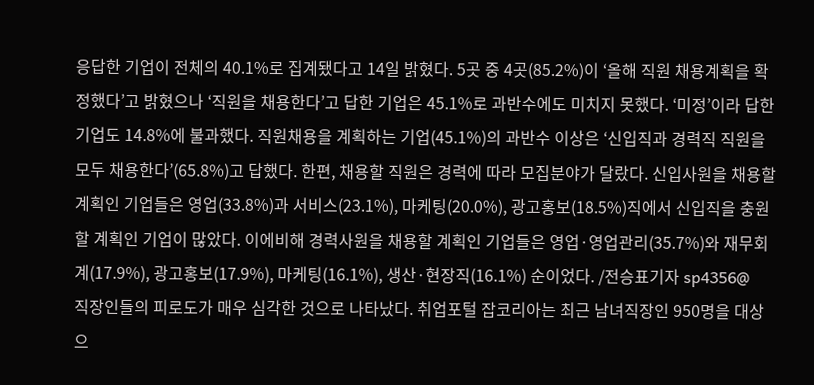응답한 기업이 전체의 40.1%로 집계됐다고 14일 밝혔다. 5곳 중 4곳(85.2%)이 ‘올해 직원 채용계획을 확정했다’고 밝혔으나 ‘직원을 채용한다’고 답한 기업은 45.1%로 과반수에도 미치지 못했다. ‘미정’이라 답한 기업도 14.8%에 불과했다. 직원채용을 계획하는 기업(45.1%)의 과반수 이상은 ‘신입직과 경력직 직원을 모두 채용한다’(65.8%)고 답했다. 한편, 채용할 직원은 경력에 따라 모집분야가 달랐다. 신입사원을 채용할 계획인 기업들은 영업(33.8%)과 서비스(23.1%), 마케팅(20.0%), 광고홍보(18.5%)직에서 신입직을 충원할 계획인 기업이 많았다. 이에비해 경력사원을 채용할 계획인 기업들은 영업·영업관리(35.7%)와 재무회계(17.9%), 광고홍보(17.9%), 마케팅(16.1%), 생산·현장직(16.1%) 순이었다. /전승표기자 sp4356@
직장인들의 피로도가 매우 심각한 것으로 나타났다. 취업포털 잡코리아는 최근 남녀직장인 950명을 대상으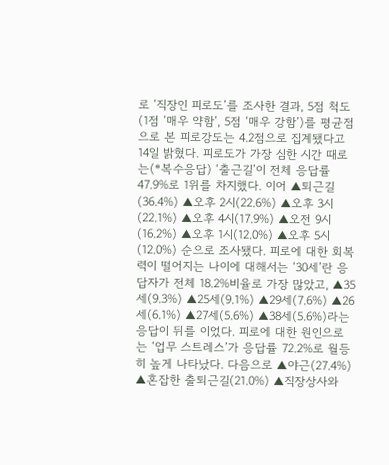로 ‘직장인 피로도’를 조사한 결과, 5점 척도(1점 ‘매우 약함’, 5점 ‘매우 강함’)를 평균점으로 본 피로강도는 4.2점으로 집계됐다고 14일 밝혔다. 피로도가 가장 심한 시간 때로는(*복수응답) ‘출근길’이 전체 응답률 47.9%로 1위를 차지했다. 이어 ▲퇴근길(36.4%) ▲오후 2시(22.6%) ▲오후 3시(22.1%) ▲오후 4시(17.9%) ▲오전 9시(16.2%) ▲오후 1시(12.0%) ▲오후 5시(12.0%) 순으로 조사됐다. 피로에 대한 회복력이 떨어지는 나이에 대해서는 ‘30세’란 응답자가 전체 18.2%비율로 가장 많았고, ▲35세(9.3%) ▲25세(9.1%) ▲29세(7.6%) ▲26세(6.1%) ▲27세(5.6%) ▲38세(5.6%)라는 응답이 뒤를 이었다. 피로에 대한 원인으로는 ‘업무 스트레스’가 응답률 72.2%로 월등히 높게 나타났다. 다음으로 ▲야근(27.4%) ▲혼잡한 출퇴근길(21.0%) ▲직장상사와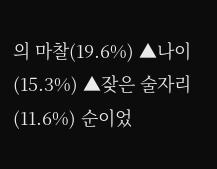의 마찰(19.6%) ▲나이(15.3%) ▲잦은 술자리(11.6%) 순이었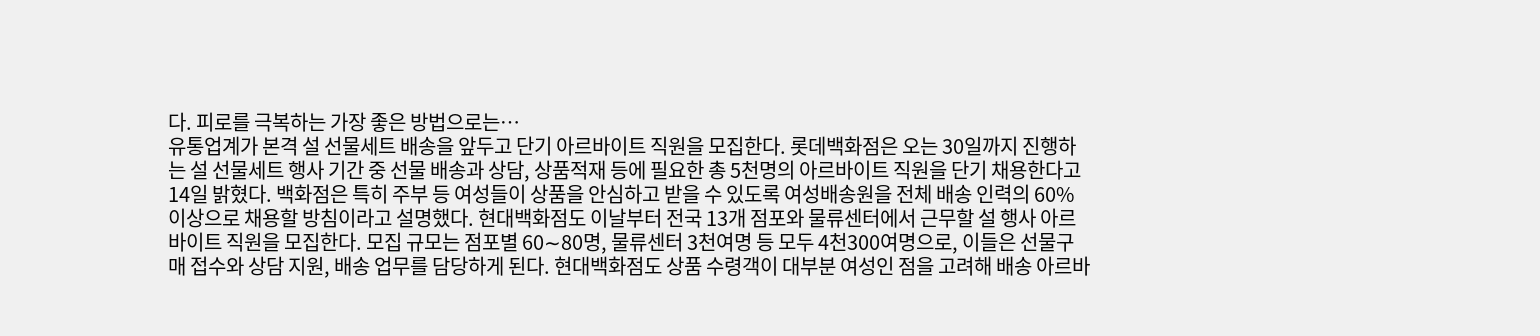다. 피로를 극복하는 가장 좋은 방법으로는…
유통업계가 본격 설 선물세트 배송을 앞두고 단기 아르바이트 직원을 모집한다. 롯데백화점은 오는 30일까지 진행하는 설 선물세트 행사 기간 중 선물 배송과 상담, 상품적재 등에 필요한 총 5천명의 아르바이트 직원을 단기 채용한다고 14일 밝혔다. 백화점은 특히 주부 등 여성들이 상품을 안심하고 받을 수 있도록 여성배송원을 전체 배송 인력의 60% 이상으로 채용할 방침이라고 설명했다. 현대백화점도 이날부터 전국 13개 점포와 물류센터에서 근무할 설 행사 아르바이트 직원을 모집한다. 모집 규모는 점포별 60∼80명, 물류센터 3천여명 등 모두 4천300여명으로, 이들은 선물구매 접수와 상담 지원, 배송 업무를 담당하게 된다. 현대백화점도 상품 수령객이 대부분 여성인 점을 고려해 배송 아르바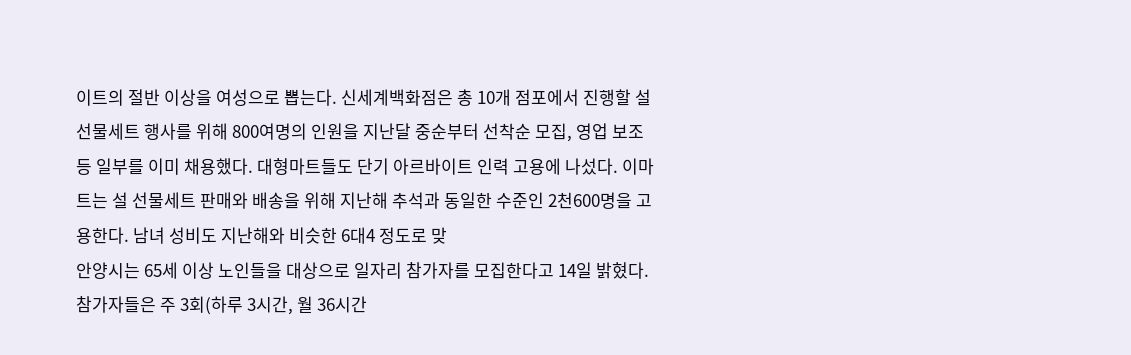이트의 절반 이상을 여성으로 뽑는다. 신세계백화점은 총 10개 점포에서 진행할 설 선물세트 행사를 위해 800여명의 인원을 지난달 중순부터 선착순 모집, 영업 보조 등 일부를 이미 채용했다. 대형마트들도 단기 아르바이트 인력 고용에 나섰다. 이마트는 설 선물세트 판매와 배송을 위해 지난해 추석과 동일한 수준인 2천600명을 고용한다. 남녀 성비도 지난해와 비슷한 6대4 정도로 맞
안양시는 65세 이상 노인들을 대상으로 일자리 참가자를 모집한다고 14일 밝혔다. 참가자들은 주 3회(하루 3시간, 월 36시간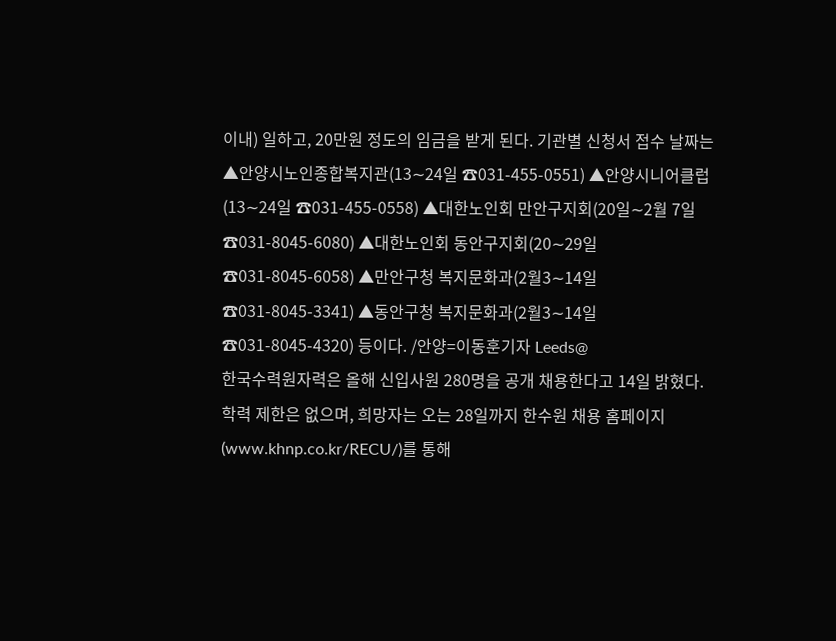이내) 일하고, 20만원 정도의 임금을 받게 된다. 기관별 신청서 접수 날짜는 ▲안양시노인종합복지관(13∼24일 ☎031-455-0551) ▲안양시니어클럽(13∼24일 ☎031-455-0558) ▲대한노인회 만안구지회(20일∼2월 7일 ☎031-8045-6080) ▲대한노인회 동안구지회(20∼29일 ☎031-8045-6058) ▲만안구청 복지문화과(2월3∼14일 ☎031-8045-3341) ▲동안구청 복지문화과(2월3∼14일 ☎031-8045-4320) 등이다. /안양=이동훈기자 Leeds@
한국수력원자력은 올해 신입사원 280명을 공개 채용한다고 14일 밝혔다. 학력 제한은 없으며, 희망자는 오는 28일까지 한수원 채용 홈페이지(www.khnp.co.kr/RECU/)를 통해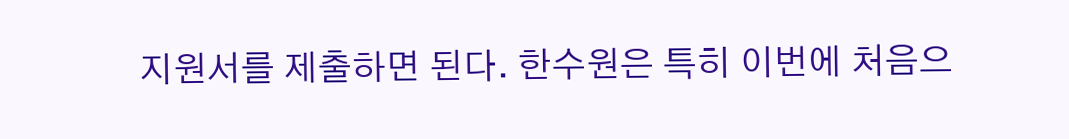지원서를 제출하면 된다. 한수원은 특히 이번에 처음으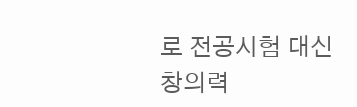로 전공시험 대신 창의력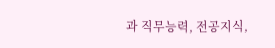과 직무능력, 전공지식,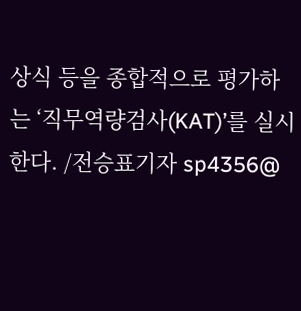상식 등을 종합적으로 평가하는 ‘직무역량검사(KAT)’를 실시한다. /전승표기자 sp4356@